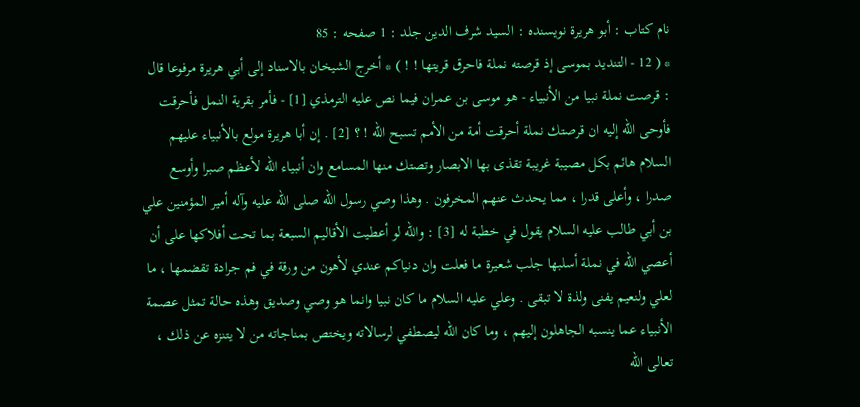نام کتاب : أبو هريرة نویسنده : السيد شرف الدين جلد : 1 صفحه : 85
* ( 12 - التنديد بموسى إذ قرصته نملة فاحرق قريتها ! ! ) * أخرج الشيخان بالاسناد إلى أبي هريرة مرفوعا قال : قرصت نملة نبيا من الأنبياء - هو موسى بن عمران فيما نص عليه الترمذي [1] - فأمر بقرية النمل فأحرقت فأوحى الله إليه ان قرصتك نملة أحرقت أمة من الأمم تسبح الله ! ؟ [2] . إن أبا هريرة مولع بالأنبياء عليهم السلام هائم بكل مصيبة غريبة تقذى بها الابصار وتصتك منها المسامع وان أنبياء الله لأعظم صبرا وأوسع صدرا ، وأعلى قدرا ، مما يحدث عنهم المخرفون . وهذا وصي رسول الله صلى الله عليه وآله أمير المؤمنين علي بن أبي طالب عليه السلام يقول في خطبة له [3] : والله لو أعطيت الأقاليم السبعة بما تحت أفلاكها على أن أعصي الله في نملة أسلبها جلب شعيرة ما فعلت وان دنياكم عندي لأهون من ورقة في فم جرادة تقضمها ، ما لعلي ولنعيم يفنى ولذة لا تبقى . وعلي عليه السلام ما كان نبيا وانما هو وصي وصديق وهذه حالة تمثل عصمة الأنبياء عما ينسبه الجاهلون إليهم ، وما كان الله ليصطفي لرسالاته ويختص بمناجاته من لا يتنزه عن ذلك ، تعالى الله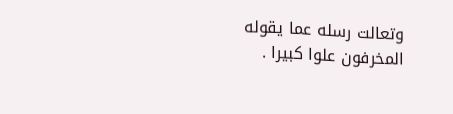وتعالت رسله عما يقوله المخرفون علوا كبيرا .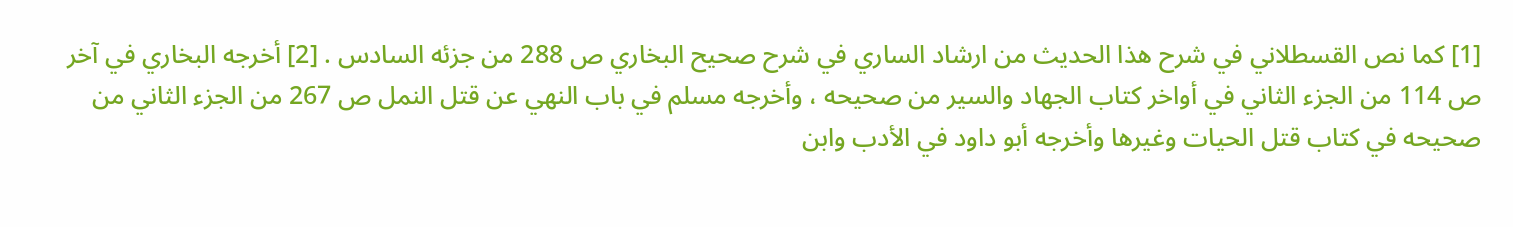[1] كما نص القسطلاني في شرح هذا الحديث من ارشاد الساري في شرح صحيح البخاري ص 288 من جزئه السادس . [2] أخرجه البخاري في آخر ص 114 من الجزء الثاني في أواخر كتاب الجهاد والسير من صحيحه ، وأخرجه مسلم في باب النهي عن قتل النمل ص 267 من الجزء الثاني من صحيحه في كتاب قتل الحيات وغيرها وأخرجه أبو داود في الأدب وابن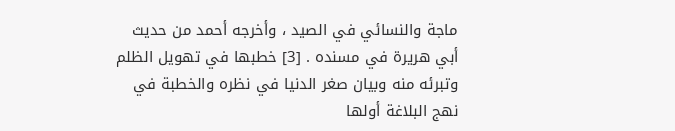ماجة والنسائي في الصيد ، وأخرجه أحمد من حديث أبي هريرة في مسنده . [3] خطبها في تهويل الظلم وتبرئه منه وبيان صغر الدنيا في نظره والخطبة في نهج البلاغة أولها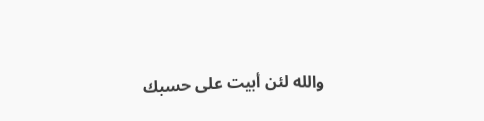والله لئن أبيت على حسبك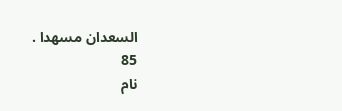السعدان مسهدا .
85
نام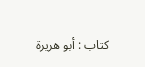کتاب : أبو هريرة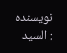نویسنده : السيد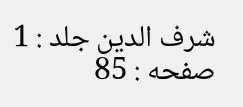شرف الدين جلد : 1 صفحه : 85